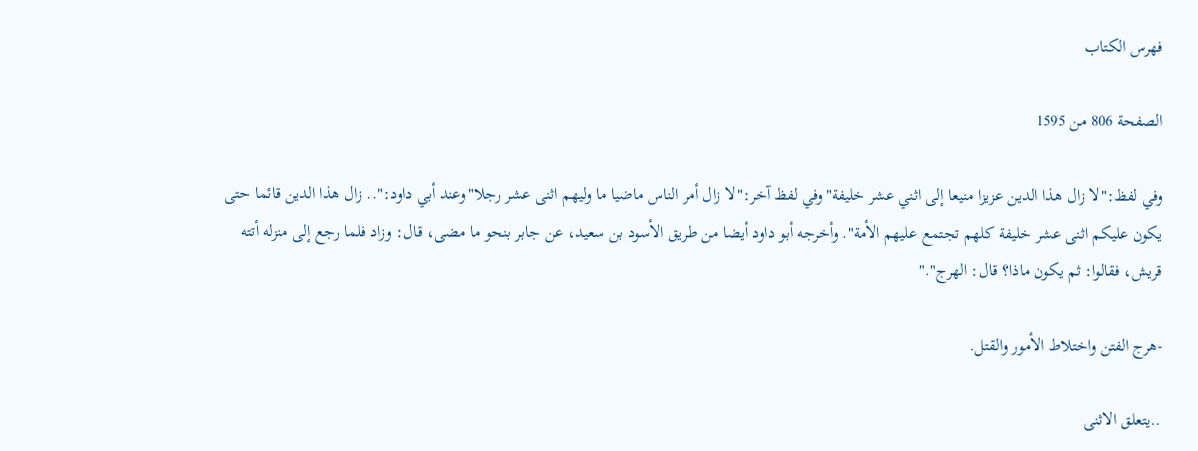فهرس الكتاب

الصفحة 806 من 1595

وفي لفظ:"لا زال هذا الدين عزيزا منيعا إلى اثني عشر خليفة"وفي لفظ آخر:"لا زال أمر الناس ماضيا ما وليهم اثنى عشر رجلا"وعند أبي داود:".. زال هذا الدين قائما حتى يكون عليكم اثنى عشر خليفة كلهم تجتمع عليهم الأمة". وأخرجه أبو داود أيضا من طريق الأسود بن سعيد، عن جابر بنحو ما مضى، قال: وزاد فلما رجع إلى منزله أتته قريش، فقالوا: ثم يكون ماذا؟ قال: الهرج"."

-هرج الفتن واختلاط الأمور والقتل.

..يتعلق الاثنى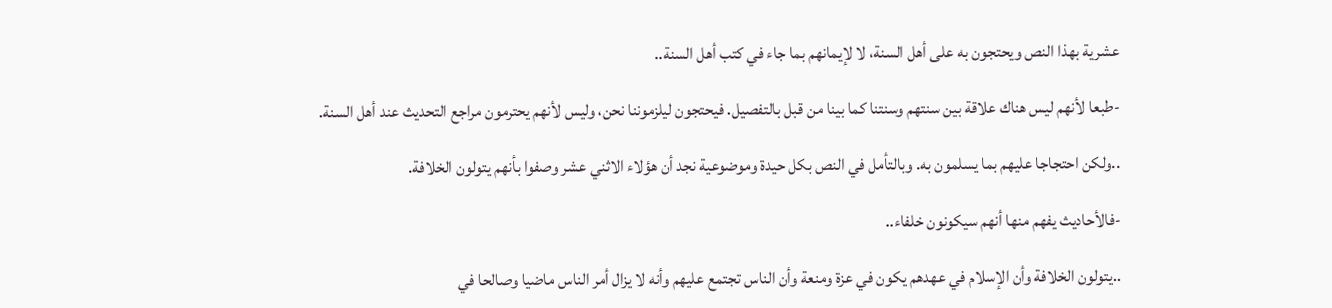عشرية بهذا النص ويحتجون به على أهل السنة، لا لإيمانهم بما جاء في كتب أهل السنة..

-طبعا لأنهم ليس هناك علاقة بين سنتهم وسنتنا كما بينا من قبل بالتفصيل. فيحتجون ليلزموننا نحن، وليس لأنهم يحترمون مراجع التحديث عند أهل السنة.

..ولكن احتجاجا عليهم بما يسلمون به. وبالتأمل في النص بكل حيدة وموضوعية نجد أن هؤلاء الاثني عشر وصفوا بأنهم يتولون الخلافة.

-فالأحاديث يفهم منها أنهم سيكونون خلفاء..

..يتولون الخلافة وأن الإسلام في عهدهم يكون في عزة ومنعة وأن الناس تجتمع عليهم وأنه لا يزال أمر الناس ماضيا وصالحا في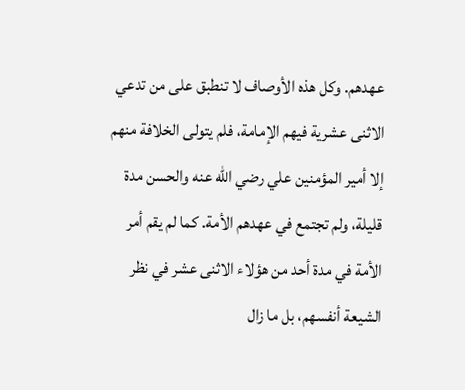عهدهم. وكل هذه الأوصاف لا تنطبق على من تدعي الاثنى عشرية فيهم الإمامة، فلم يتولى الخلافة منهم إلا أمير المؤمنين علي رضي الله عنه والحسن مدة قليلة، ولم تجتمع في عهدهم الأمة. كما لم يقم أمر الأمة في مدة أحد من هؤلاء الاثنى عشر في نظر الشيعة أنفسهم، بل ما زال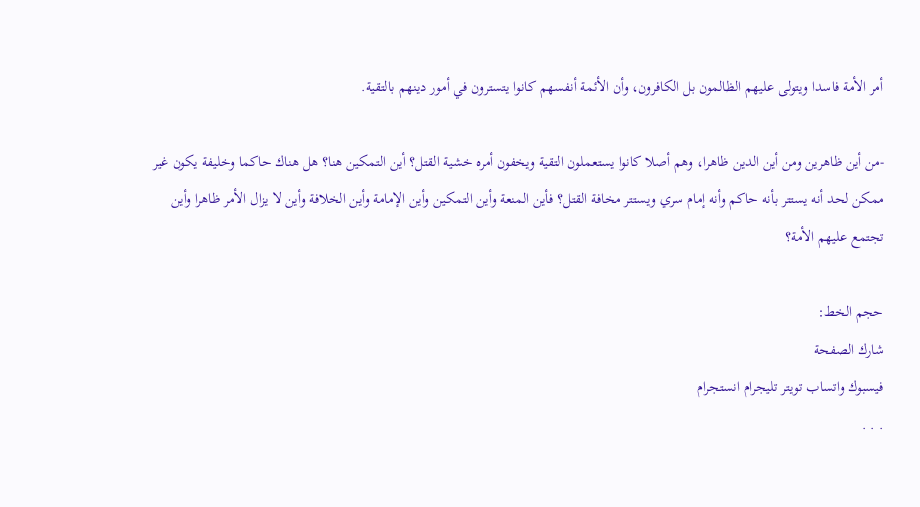أمر الأمة فاسدا ويتولى عليهم الظالمون بل الكافرون، وأن الأئمة أنفسهم كانوا يتسترون في أمور دينهم بالتقية.

-من أين ظاهرين ومن أين الدين ظاهرا، وهم أصلا كانوا يستعملون التقية ويخفون أمره خشية القتل؟ أين التمكين هنا؟ هل هناك حاكما وخليفة يكون غير ممكن لحد أنه يستتر بأنه حاكم وأنه إمام سري ويستتر مخافة القتل؟ فأين المنعة وأين التمكين وأين الإمامة وأين الخلافة وأين لا يزال الأمر ظاهرا وأين تجتمع عليهم الأمة؟

حجم الخط:
شارك الصفحة
فيسبوك واتساب تويتر تليجرام انستجرام
. . .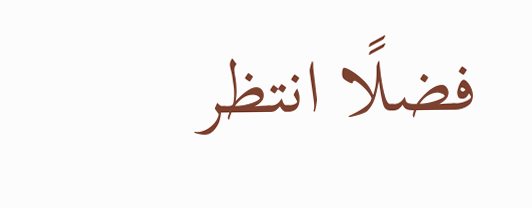فضلًا انتظر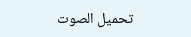تحميل الصوت